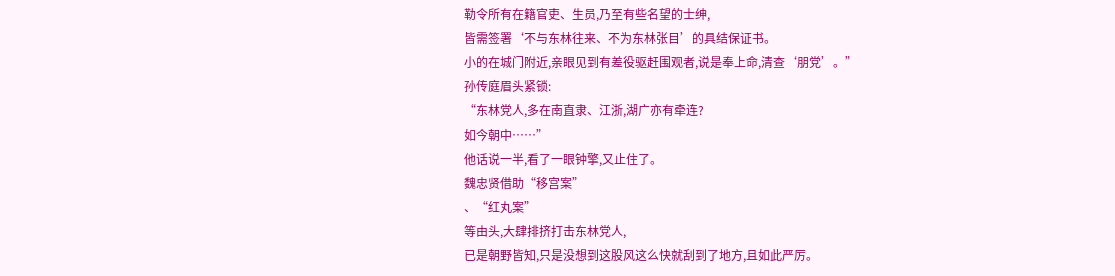勒令所有在籍官吏、生员,乃至有些名望的士绅,
皆需签署‘不与东林往来、不为东林张目’的具结保证书。
小的在城门附近,亲眼见到有差役驱赶围观者,说是奉上命,清查‘朋党’。”
孙传庭眉头紧锁:
“东林党人,多在南直隶、江浙,湖广亦有牵连?
如今朝中……”
他话说一半,看了一眼钟擎,又止住了。
魏忠贤借助“移宫案”
、“红丸案”
等由头,大肆排挤打击东林党人,
已是朝野皆知,只是没想到这股风这么快就刮到了地方,且如此严厉。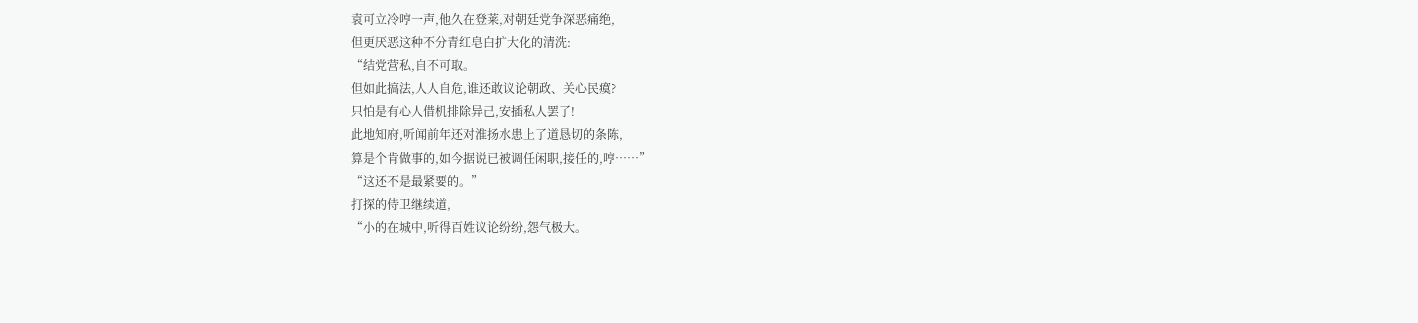袁可立冷哼一声,他久在登莱,对朝廷党争深恶痛绝,
但更厌恶这种不分青红皂白扩大化的清洗:
“结党营私,自不可取。
但如此搞法,人人自危,谁还敢议论朝政、关心民瘼?
只怕是有心人借机排除异己,安插私人罢了!
此地知府,听闻前年还对淮扬水患上了道恳切的条陈,
算是个肯做事的,如今据说已被调任闲职,接任的,哼……”
“这还不是最紧要的。”
打探的侍卫继续道,
“小的在城中,听得百姓议论纷纷,怨气极大。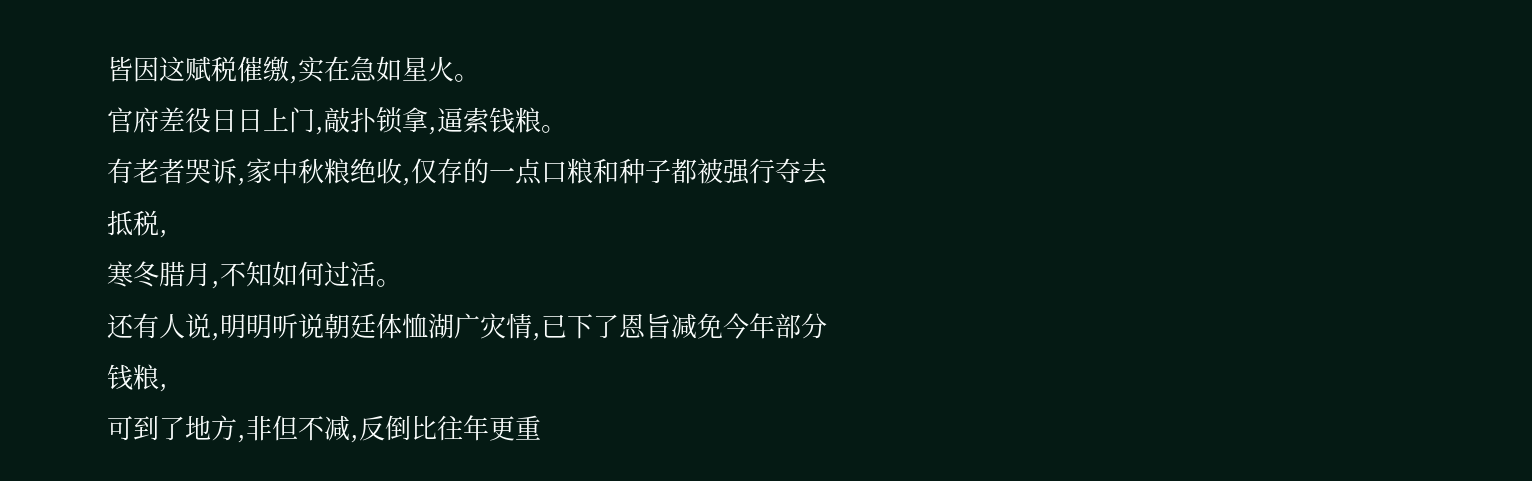皆因这赋税催缴,实在急如星火。
官府差役日日上门,敲扑锁拿,逼索钱粮。
有老者哭诉,家中秋粮绝收,仅存的一点口粮和种子都被强行夺去抵税,
寒冬腊月,不知如何过活。
还有人说,明明听说朝廷体恤湖广灾情,已下了恩旨减免今年部分钱粮,
可到了地方,非但不减,反倒比往年更重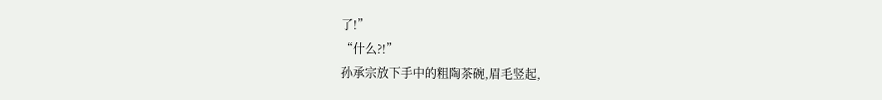了!”
“什么?!”
孙承宗放下手中的粗陶茶碗,眉毛竖起,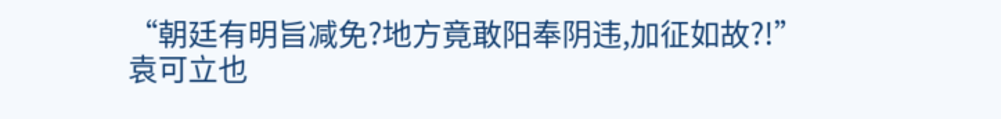“朝廷有明旨减免?地方竟敢阳奉阴违,加征如故?!”
袁可立也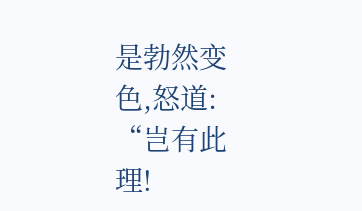是勃然变色,怒道:
“岂有此理!